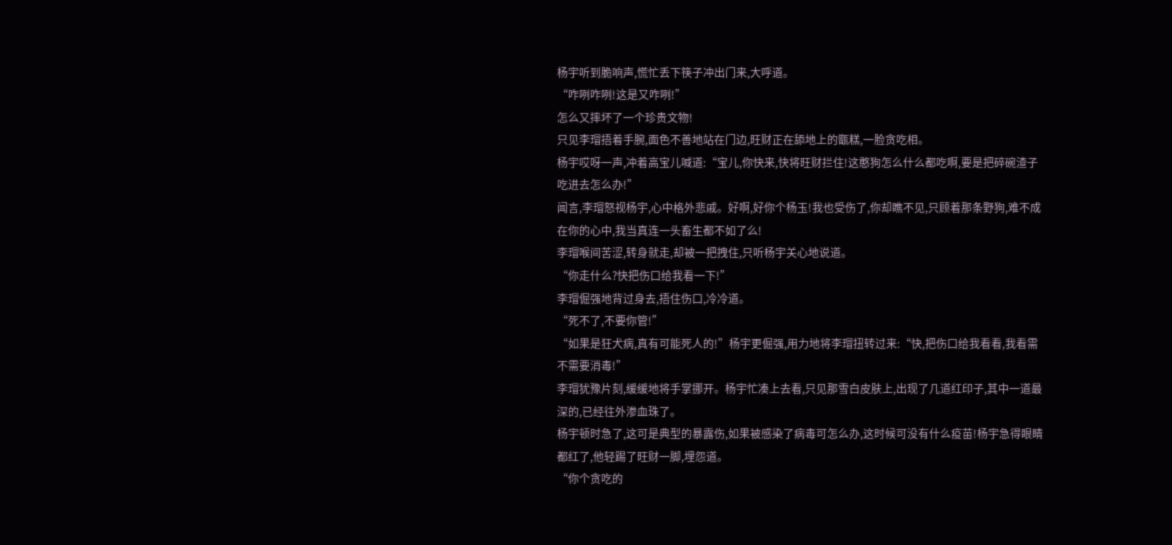杨宇听到脆响声,慌忙丢下筷子冲出门来,大呼道。
“咋咧咋咧!这是又咋咧!”
怎么又摔坏了一个珍贵文物!
只见李瑁捂着手腕,面色不善地站在门边,旺财正在舔地上的甑糕,一脸贪吃相。
杨宇哎呀一声,冲着高宝儿喊道:“宝儿,你快来,快将旺财拦住!这憨狗怎么什么都吃啊,要是把碎碗渣子吃进去怎么办!”
闻言,李瑁怒视杨宇,心中格外悲戚。好啊,好你个杨玉!我也受伤了,你却瞧不见,只顾着那条野狗,难不成在你的心中,我当真连一头畜生都不如了么!
李瑁喉间苦涩,转身就走,却被一把拽住,只听杨宇关心地说道。
“你走什么?快把伤口给我看一下!”
李瑁倔强地背过身去,捂住伤口,冷冷道。
“死不了,不要你管!”
“如果是狂犬病,真有可能死人的!”杨宇更倔强,用力地将李瑁扭转过来:“快,把伤口给我看看,我看需不需要消毒!”
李瑁犹豫片刻,缓缓地将手掌挪开。杨宇忙凑上去看,只见那雪白皮肤上,出现了几道红印子,其中一道最深的,已经往外渗血珠了。
杨宇顿时急了,这可是典型的暴露伤,如果被感染了病毒可怎么办,这时候可没有什么疫苗!杨宇急得眼睛都红了,他轻踢了旺财一脚,埋怨道。
“你个贪吃的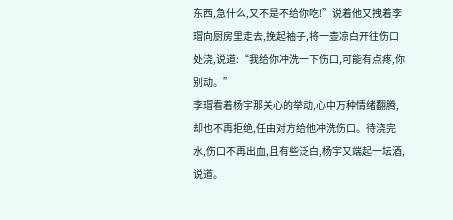东西,急什么,又不是不给你吃!”说着他又拽着李瑁向厨房里走去,挽起袖子,将一壶凉白开往伤口处浇,说道:“我给你冲洗一下伤口,可能有点疼,你别动。”
李瑁看着杨宇那关心的举动,心中万种情绪翻腾,却也不再拒绝,任由对方给他冲洗伤口。待浇完水,伤口不再出血,且有些泛白,杨宇又端起一坛酒,说道。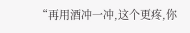“再用酒冲一冲,这个更疼,你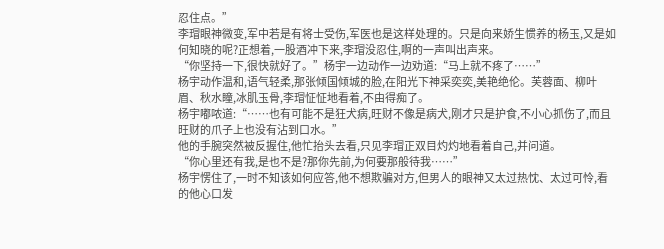忍住点。”
李瑁眼神微变,军中若是有将士受伤,军医也是这样处理的。只是向来娇生惯养的杨玉,又是如何知晓的呢?正想着,一股酒冲下来,李瑁没忍住,啊的一声叫出声来。
“你坚持一下,很快就好了。”杨宇一边动作一边劝道:“马上就不疼了……”
杨宇动作温和,语气轻柔,那张倾国倾城的脸,在阳光下神采奕奕,美艳绝伦。芙蓉面、柳叶眉、秋水瞳,冰肌玉骨,李瑁怔怔地看着,不由得痴了。
杨宇嘟哝道:“……也有可能不是狂犬病,旺财不像是病犬,刚才只是护食,不小心抓伤了,而且旺财的爪子上也没有沾到口水。”
他的手腕突然被反握住,他忙抬头去看,只见李瑁正双目灼灼地看着自己,并问道。
“你心里还有我,是也不是?那你先前,为何要那般待我……”
杨宇愣住了,一时不知该如何应答,他不想欺骗对方,但男人的眼神又太过热忱、太过可怜,看的他心口发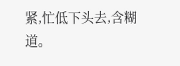紧,忙低下头去,含糊道。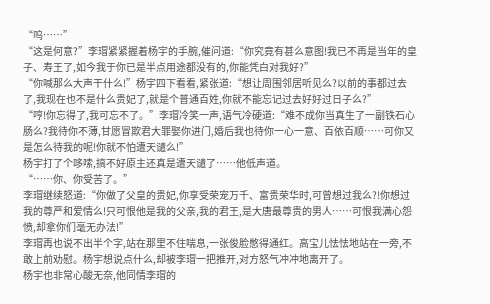“呜……”
“这是何意?”李瑁紧紧握着杨宇的手腕,催问道:“你究竟有甚么意图!我已不再是当年的皇子、寿王了,如今我于你已是半点用途都没有的,你能凭白对我好?”
“你喊那么大声干什么!”杨宇四下看看,紧张道:“想让周围邻居听见么?以前的事都过去了,我现在也不是什么贵妃了,就是个普通百姓,你就不能忘记过去好好过日子么?”
“哼!你忘得了,我可忘不了。”李瑁冷笑一声,语气冷硬道:“难不成你当真生了一副铁石心肠么?我待你不薄,甘愿冒欺君大罪娶你进门,婚后我也待你一心一意、百依百顺……可你又是怎么待我的呢!你就不怕遭天谴么!”
杨宇打了个哆嗦,搞不好原主还真是遭天谴了……他低声道。
“……你、你受苦了。”
李瑁继续怒道:“你做了父皇的贵妃,你享受荣宠万千、富贵荣华时,可曾想过我么?!你想过我的尊严和爱情么!只可恨他是我的父亲,我的君王,是大唐最尊贵的男人……可恨我满心怨愤,却拿你们毫无办法!”
李瑁再也说不出半个字,站在那里不住喘息,一张俊脸憋得通红。高宝儿怯怯地站在一旁,不敢上前劝慰。杨宇想说点什么,却被李瑁一把推开,对方怒气冲冲地离开了。
杨宇也非常心酸无奈,他同情李瑁的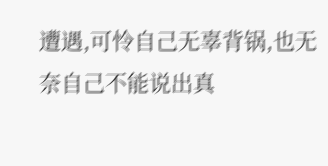遭遇,可怜自己无辜背锅,也无奈自己不能说出真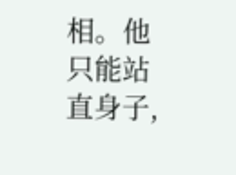相。他只能站直身子,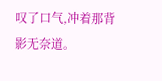叹了口气,冲着那背影无奈道。